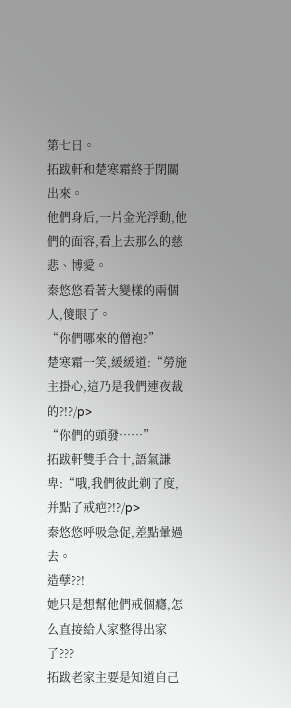第七日。
拓跋軒和楚寒霜終于閉關出來。
他們身后,一片金光浮動,他們的面容,看上去那么的慈悲、博愛。
秦悠悠看著大變樣的兩個人,傻眼了。
“你們哪來的僧袍?”
楚寒霜一笑,緩緩道:“勞施主掛心,這乃是我們連夜裁的?!?/p>
“你們的頭發……”
拓跋軒雙手合十,語氣謙卑:“哦,我們彼此剃了度,并點了戒疤?!?/p>
秦悠悠呼吸急促,差點暈過去。
造孽??!
她只是想幫他們戒個癮,怎么直接給人家整得出家了???
拓跋老家主要是知道自己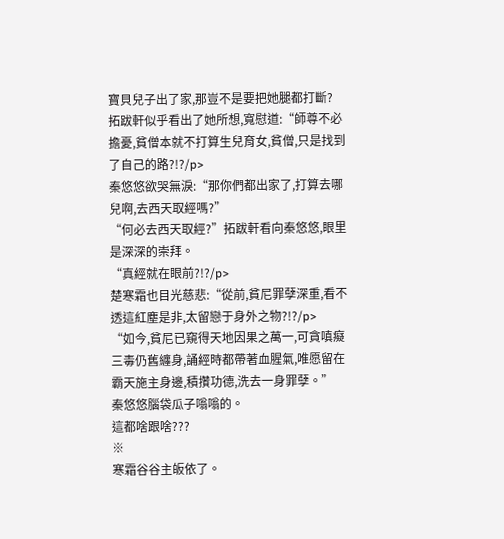寶貝兒子出了家,那豈不是要把她腿都打斷?
拓跋軒似乎看出了她所想,寬慰道:“師尊不必擔憂,貧僧本就不打算生兒育女,貧僧,只是找到了自己的路?!?/p>
秦悠悠欲哭無淚:“那你們都出家了,打算去哪兒啊,去西天取經嗎?”
“何必去西天取經?”拓跋軒看向秦悠悠,眼里是深深的崇拜。
“真經就在眼前?!?/p>
楚寒霜也目光慈悲:“從前,貧尼罪孽深重,看不透這紅塵是非,太留戀于身外之物?!?/p>
“如今,貧尼已窺得天地因果之萬一,可貪嗔癡三毒仍舊纏身,誦經時都帶著血腥氣,唯愿留在霸天施主身邊,積攢功德,洗去一身罪孽。”
秦悠悠腦袋瓜子嗡嗡的。
這都啥跟啥???
※
寒霜谷谷主皈依了。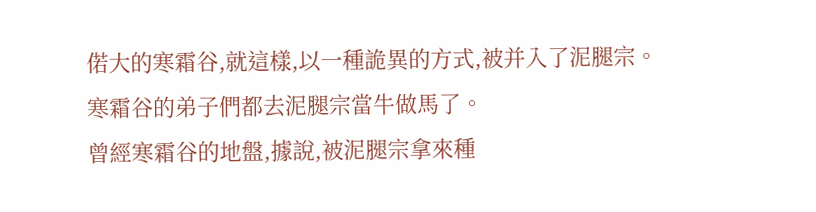偌大的寒霜谷,就這樣,以一種詭異的方式,被并入了泥腿宗。
寒霜谷的弟子們都去泥腿宗當牛做馬了。
曾經寒霜谷的地盤,據說,被泥腿宗拿來種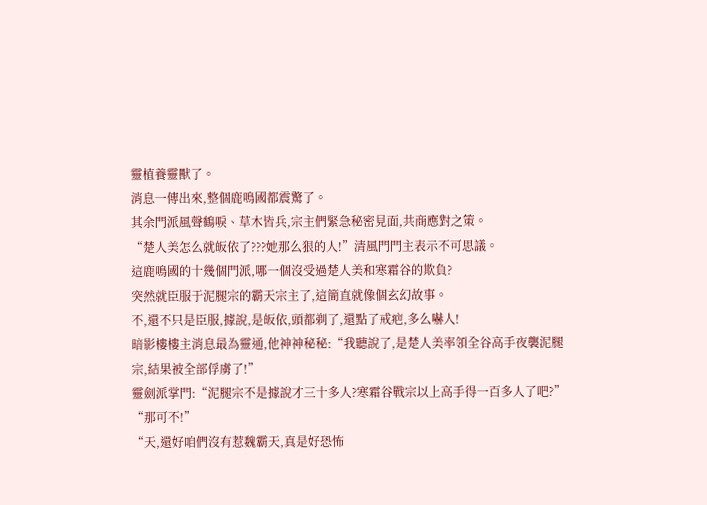靈植養靈獸了。
消息一傳出來,整個鹿鳴國都震驚了。
其余門派風聲鶴唳、草木皆兵,宗主們緊急秘密見面,共商應對之策。
“楚人美怎么就皈依了???她那么狠的人!”清風門門主表示不可思議。
這鹿鳴國的十幾個門派,哪一個沒受過楚人美和寒霜谷的欺負?
突然就臣服于泥腿宗的霸天宗主了,這簡直就像個玄幻故事。
不,還不只是臣服,據說,是皈依,頭都剃了,還點了戒疤,多么嚇人!
暗影樓樓主消息最為靈通,他神神秘秘:“我聽說了,是楚人美率領全谷高手夜襲泥腿宗,結果被全部俘虜了!”
靈劍派掌門:“泥腿宗不是據說才三十多人?寒霜谷戰宗以上高手得一百多人了吧?”
“那可不!”
“天,還好咱們沒有惹魏霸天,真是好恐怖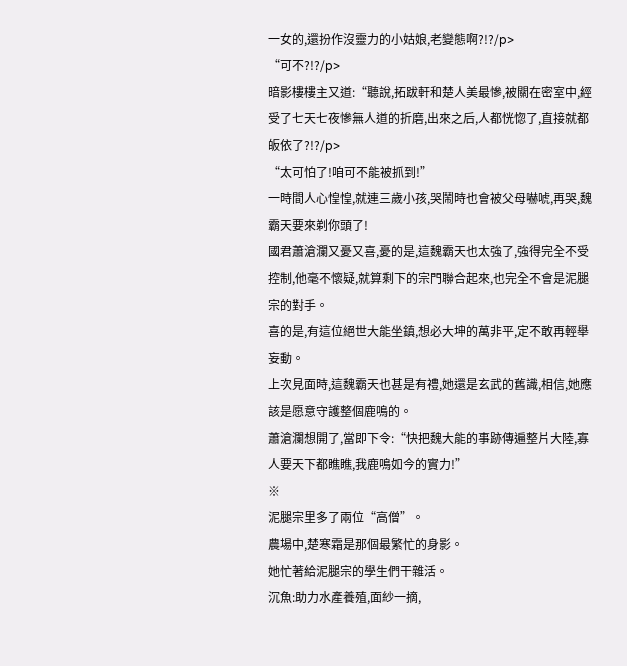一女的,還扮作沒靈力的小姑娘,老變態啊?!?/p>
“可不?!?/p>
暗影樓樓主又道:“聽說,拓跋軒和楚人美最慘,被關在密室中,經受了七天七夜慘無人道的折磨,出來之后,人都恍惚了,直接就都皈依了?!?/p>
“太可怕了!咱可不能被抓到!”
一時間人心惶惶,就連三歲小孩,哭鬧時也會被父母嚇唬,再哭,魏霸天要來剃你頭了!
國君蕭滄瀾又憂又喜,憂的是,這魏霸天也太強了,強得完全不受控制,他毫不懷疑,就算剩下的宗門聯合起來,也完全不會是泥腿宗的對手。
喜的是,有這位絕世大能坐鎮,想必大坤的萬非平,定不敢再輕舉妄動。
上次見面時,這魏霸天也甚是有禮,她還是玄武的舊識,相信,她應該是愿意守護整個鹿鳴的。
蕭滄瀾想開了,當即下令:“快把魏大能的事跡傳遍整片大陸,寡人要天下都瞧瞧,我鹿鳴如今的實力!”
※
泥腿宗里多了兩位“高僧”。
農場中,楚寒霜是那個最繁忙的身影。
她忙著給泥腿宗的學生們干雜活。
沉魚:助力水產養殖,面紗一摘,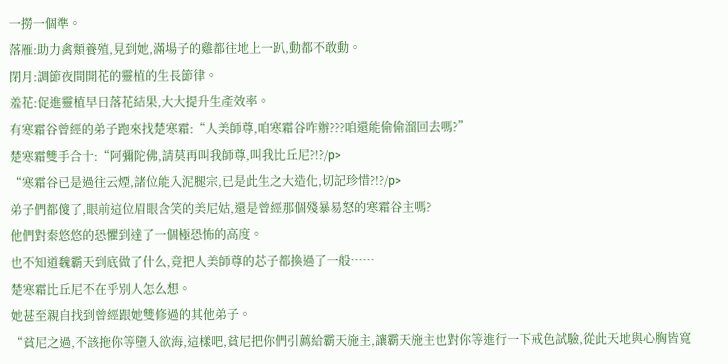一撈一個準。
落雁:助力禽類養殖,見到她,滿場子的雞都往地上一趴,動都不敢動。
閉月:調節夜間開花的靈植的生長節律。
羞花:促進靈植早日落花結果,大大提升生產效率。
有寒霜谷曾經的弟子跑來找楚寒霜:“人美師尊,咱寒霜谷咋辦???咱還能偷偷溜回去嗎?”
楚寒霜雙手合十:“阿彌陀佛,請莫再叫我師尊,叫我比丘尼?!?/p>
“寒霜谷已是過往云煙,諸位能入泥腿宗,已是此生之大造化,切記珍惜?!?/p>
弟子們都傻了,眼前這位眉眼含笑的美尼姑,還是曾經那個殘暴易怒的寒霜谷主嗎?
他們對秦悠悠的恐懼到達了一個極恐怖的高度。
也不知道魏霸天到底做了什么,竟把人美師尊的芯子都換過了一般……
楚寒霜比丘尼不在乎別人怎么想。
她甚至親自找到曾經跟她雙修過的其他弟子。
“貧尼之過,不該拖你等墮入欲海,這樣吧,貧尼把你們引薦給霸天施主,讓霸天施主也對你等進行一下戒色試驗,從此天地與心胸皆寬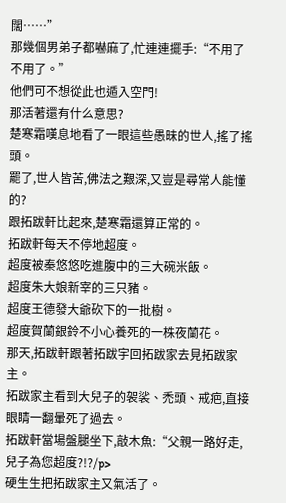闊……”
那幾個男弟子都嚇麻了,忙連連擺手:“不用了不用了。”
他們可不想從此也遁入空門!
那活著還有什么意思?
楚寒霜嘆息地看了一眼這些愚昧的世人,搖了搖頭。
罷了,世人皆苦,佛法之艱深,又豈是尋常人能懂的?
跟拓跋軒比起來,楚寒霜還算正常的。
拓跋軒每天不停地超度。
超度被秦悠悠吃進腹中的三大碗米飯。
超度朱大娘新宰的三只豬。
超度王德發大爺砍下的一批樹。
超度賀蘭銀鈴不小心養死的一株夜蘭花。
那天,拓跋軒跟著拓跋宇回拓跋家去見拓跋家主。
拓跋家主看到大兒子的袈裟、禿頭、戒疤,直接眼睛一翻暈死了過去。
拓跋軒當場盤腿坐下,敲木魚:“父親一路好走,兒子為您超度?!?/p>
硬生生把拓跋家主又氣活了。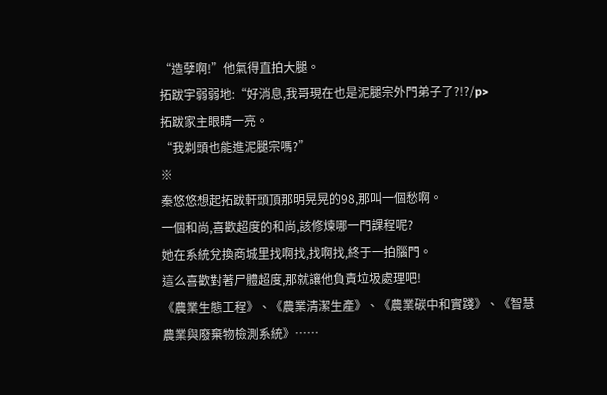“造孽啊!”他氣得直拍大腿。
拓跋宇弱弱地:“好消息,我哥現在也是泥腿宗外門弟子了?!?/p>
拓跋家主眼睛一亮。
“我剃頭也能進泥腿宗嗎?”
※
秦悠悠想起拓跋軒頭頂那明晃晃的98,那叫一個愁啊。
一個和尚,喜歡超度的和尚,該修煉哪一門課程呢?
她在系統兌換商城里找啊找,找啊找,終于一拍腦門。
這么喜歡對著尸體超度,那就讓他負責垃圾處理吧!
《農業生態工程》、《農業清潔生產》、《農業碳中和實踐》、《智慧農業與廢棄物檢測系統》……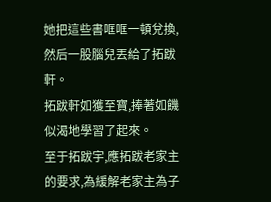她把這些書哐哐一頓兌換,然后一股腦兒丟給了拓跋軒。
拓跋軒如獲至寶,捧著如饑似渴地學習了起來。
至于拓跋宇,應拓跋老家主的要求,為緩解老家主為子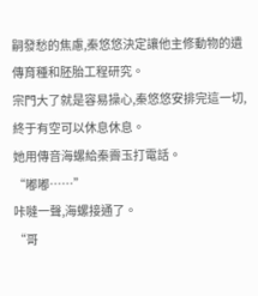嗣發愁的焦慮,秦悠悠決定讓他主修動物的遺傳育種和胚胎工程研究。
宗門大了就是容易操心,秦悠悠安排完這一切,終于有空可以休息休息。
她用傳音海螺給秦霽玉打電話。
“嘟嘟……”
咔噠一聲,海螺接通了。
“哥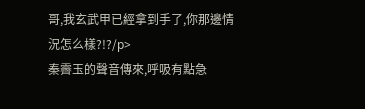哥,我玄武甲已經拿到手了,你那邊情況怎么樣?!?/p>
秦霽玉的聲音傳來,呼吸有點急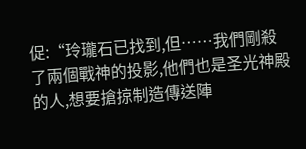促:“玲瓏石已找到,但……我們剛殺了兩個戰神的投影,他們也是圣光神殿的人,想要搶掠制造傳送陣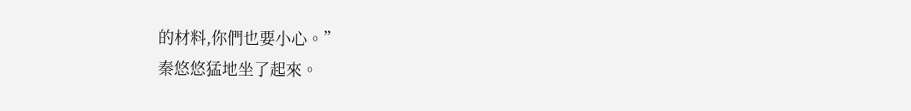的材料,你們也要小心。”
秦悠悠猛地坐了起來。